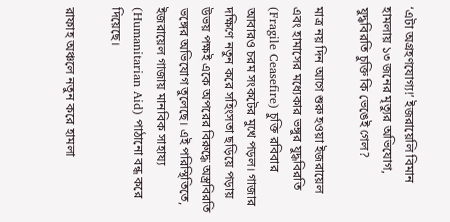‘এটা অগ্রহণযোগ্য!’ ইজরায়েলি বিমান হামলায় ১৩ জনের মৃত্যুর অভিযোগ, যুদ্ধবিরতি চুক্তি কি ভেঙেই গেল?

মাত্র নয় দিন আগে শুরু হওয়া ইজরায়েল এবং হামাসের মধ্যেকার ভঙ্গুর যুদ্ধবিরতি (Fragile Ceasefire) চুক্তি রবিবার আবারও চরম সংকটের মুখে পড়ল। গাজার দক্ষিণে নতুন করে সহিংসতা ছড়িয়ে পড়ায় উভয় পক্ষই একে অপরের বিরুদ্ধে অস্ত্রবিরতি ভঙ্গের অভিযোগ তুলেছে। এই পরিস্থিতিতে, ইজরায়েল গাজায় মানবিক সাহায্য (Humanitarian Aid) পাঠানো বন্ধ করে দিয়েছে।

রাফাহ অঞ্চলে নতুন করে হামলা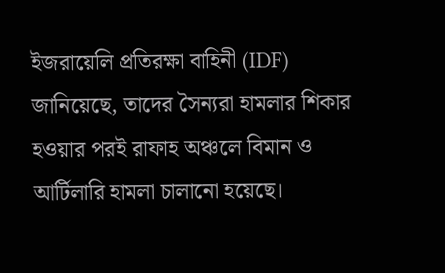ইজরায়েলি প্রতিরক্ষা বাহিনী (IDF) জানিয়েছে, তাদের সৈন্যরা হামলার শিকার হওয়ার পরই রাফাহ অঞ্চলে বিমান ও আর্টিলারি হামলা চালানো হয়েছে।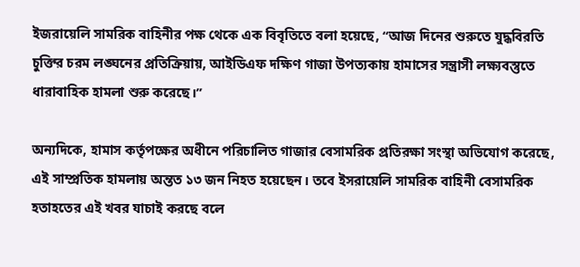ইজরায়েলি সামরিক বাহিনীর পক্ষ থেকে এক বিবৃতিতে বলা হয়েছে, “আজ দিনের শুরুতে যুদ্ধবিরতি চুক্তির চরম লঙ্ঘনের প্রতিক্রিয়ায়, আইডিএফ দক্ষিণ গাজা উপত্যকায় হামাসের সন্ত্রাসী লক্ষ্যবস্তুতে ধারাবাহিক হামলা শুরু করেছে।”

অন্যদিকে, হামাস কর্তৃপক্ষের অধীনে পরিচালিত গাজার বেসামরিক প্রতিরক্ষা সংস্থা অভিযোগ করেছে, এই সাম্প্রতিক হামলায় অন্তত ১৩ জন নিহত হয়েছেন। তবে ইসরায়েলি সামরিক বাহিনী বেসামরিক হতাহতের এই খবর যাচাই করছে বলে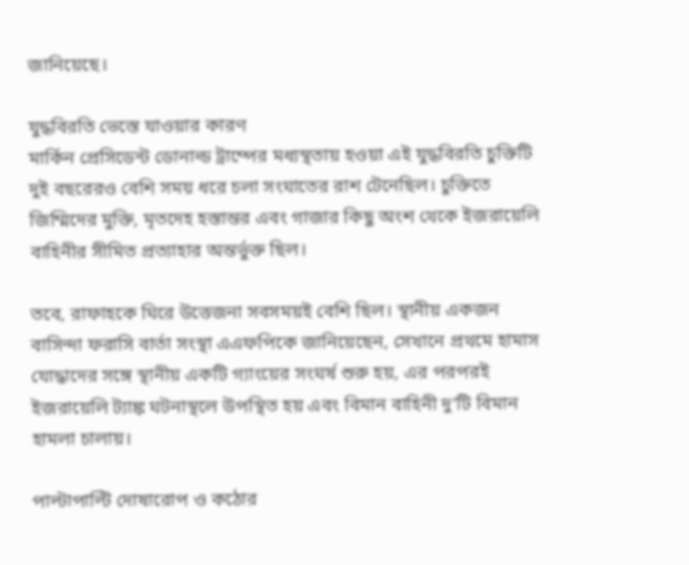জানিয়েছে।

যুদ্ধবিরতি ভেস্তে যাওয়ার কারণ
মার্কিন প্রেসিডেন্ট ডোনাল্ড ট্রাম্পের মধ্যস্থতায় হওয়া এই যুদ্ধবিরতি চুক্তিটি দুই বছরেরও বেশি সময় ধরে চলা সংঘাতের রাশ টেনেছিল। চুক্তিতে জিম্মিদের মুক্তি, মৃতদেহ হস্তান্তর এবং গাজার কিছু অংশ থেকে ইজরায়েলি বাহিনীর সীমিত প্রত্যাহার অন্তর্ভুক্ত ছিল।

তবে, রাফাহকে ঘিরে উত্তেজনা সবসময়ই বেশি ছিল। স্থানীয় একজন বাসিন্দা ফরাসি বার্তা সংস্থা এএফপিকে জানিয়েছেন, সেখানে প্রথমে হামাস যোদ্ধাদের সঙ্গে স্থানীয় একটি গ্যাংয়ের সংঘর্ষ শুরু হয়, এর পরপরই ইজরায়েলি ট্যাঙ্ক ঘটনাস্থলে উপস্থিত হয় এবং বিমান বাহিনী দু’টি বিমান হামলা চালায়।

পাল্টাপাল্টি দোষারোপ ও কঠোর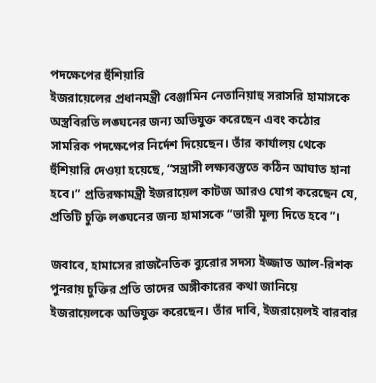পদক্ষেপের হুঁশিয়ারি
ইজরায়েলের প্রধানমন্ত্রী বেঞ্জামিন নেতানিয়াহু সরাসরি হামাসকে অস্ত্রবিরতি লঙ্ঘনের জন্য অভিযুক্ত করেছেন এবং কঠোর সামরিক পদক্ষেপের নির্দেশ দিয়েছেন। তাঁর কার্যালয় থেকে হুঁশিয়ারি দেওয়া হয়েছে, “সন্ত্রাসী লক্ষ্যবস্তুতে কঠিন আঘাত হানা হবে।” প্রতিরক্ষামন্ত্রী ইজরায়েল কাটজ আরও যোগ করেছেন যে, প্রতিটি চুক্তি লঙ্ঘনের জন্য হামাসকে “ভারী মূল্য দিতে হবে”।

জবাবে, হামাসের রাজনৈতিক ব্যুরোর সদস্য ইজ্জাত আল-রিশক পুনরায় চুক্তির প্রতি তাদের অঙ্গীকারের কথা জানিয়ে ইজরায়েলকে অভিযুক্ত করেছেন। তাঁর দাবি, ইজরায়েলই বারবার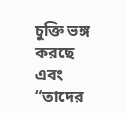চুক্তি ভঙ্গ করছে এবং “তাদের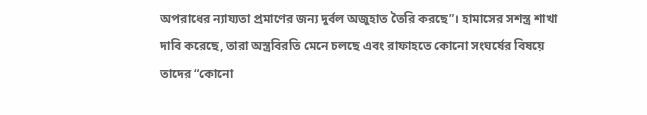অপরাধের ন্যায্যতা প্রমাণের জন্য দুর্বল অজুহাত তৈরি করছে”। হামাসের সশস্ত্র শাখা দাবি করেছে, তারা অস্ত্রবিরতি মেনে চলছে এবং রাফাহতে কোনো সংঘর্ষের বিষয়ে তাদের “কোনো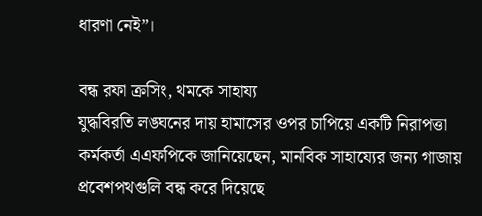ধারণা নেই”।

বন্ধ রফা ক্রসিং, থমকে সাহায্য
যুদ্ধবিরতি লঙ্ঘনের দায় হামাসের ওপর চাপিয়ে একটি নিরাপত্তা কর্মকর্তা এএফপিকে জানিয়েছেন, মানবিক সাহায্যের জন্য গাজায় প্রবেশপথগুলি বন্ধ করে দিয়েছে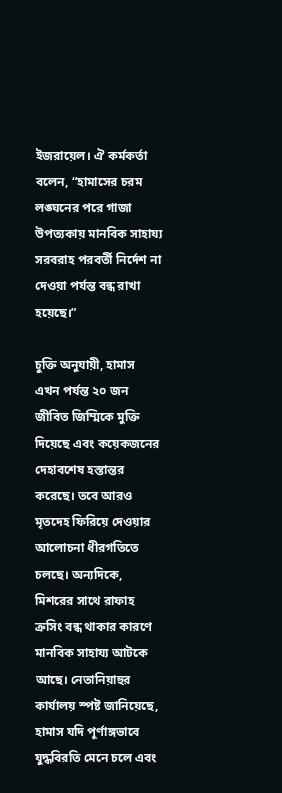ইজরায়েল। ঐ কর্মকর্তা বলেন, “হামাসের চরম লঙ্ঘনের পরে গাজা উপত্যকায় মানবিক সাহায্য সরবরাহ পরবর্তী নির্দেশ না দেওয়া পর্যন্ত বন্ধ রাখা হয়েছে।”

চুক্তি অনুযায়ী, হামাস এখন পর্যন্ত ২০ জন জীবিত জিম্মিকে মুক্তি দিয়েছে এবং কয়েকজনের দেহাবশেষ হস্তান্তর করেছে। তবে আরও মৃতদেহ ফিরিয়ে দেওয়ার আলোচনা ধীরগতিতে চলছে। অন্যদিকে, মিশরের সাথে রাফাহ ক্রসিং বন্ধ থাকার কারণে মানবিক সাহায্য আটকে আছে। নেতানিয়াহুর কার্যালয় স্পষ্ট জানিয়েছে, হামাস যদি পূর্ণাঙ্গভাবে যুদ্ধবিরতি মেনে চলে এবং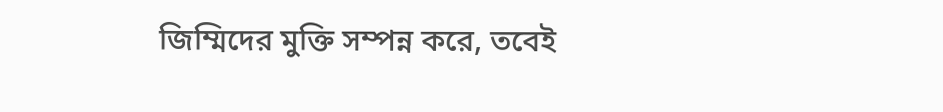জিম্মিদের মুক্তি সম্পন্ন করে, তবেই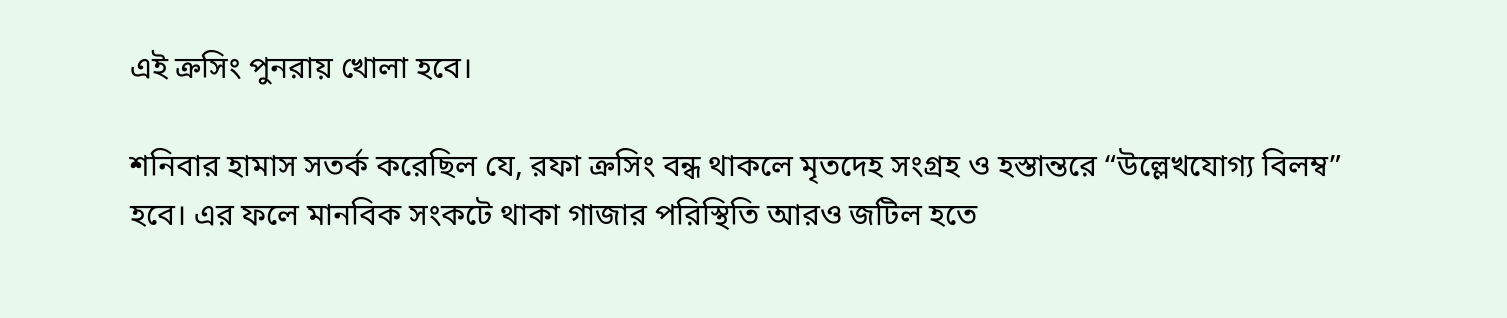এই ক্রসিং পুনরায় খোলা হবে।

শনিবার হামাস সতর্ক করেছিল যে, রফা ক্রসিং বন্ধ থাকলে মৃতদেহ সংগ্রহ ও হস্তান্তরে “উল্লেখযোগ্য বিলম্ব” হবে। এর ফলে মানবিক সংকটে থাকা গাজার পরিস্থিতি আরও জটিল হতে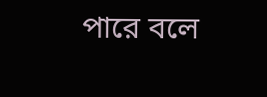পারে বলে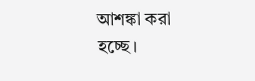আশঙ্কা করা হচ্ছে।